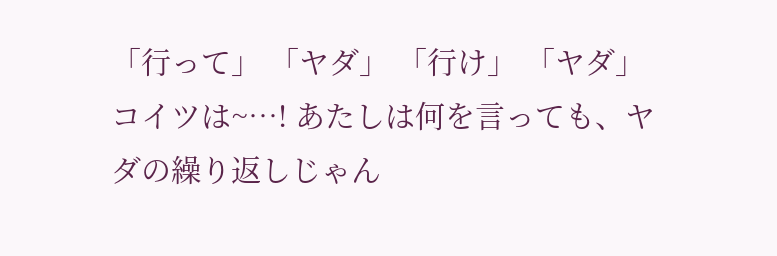「行って」 「ヤダ」 「行け」 「ヤダ」 コイツは~…! あたしは何を言っても、ヤダの繰り返しじゃん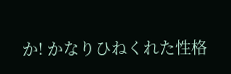か! かなりひねくれた性格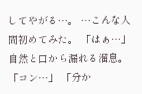してやがる…。 …こんな人間初めてみた。 「はぁ…」 自然と口から漏れる溜息。 「コン…」 「分か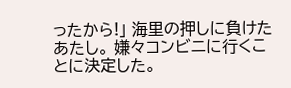ったから!」 海里の押しに負けたあたし。 嫌々コンビニに行くことに決定した。